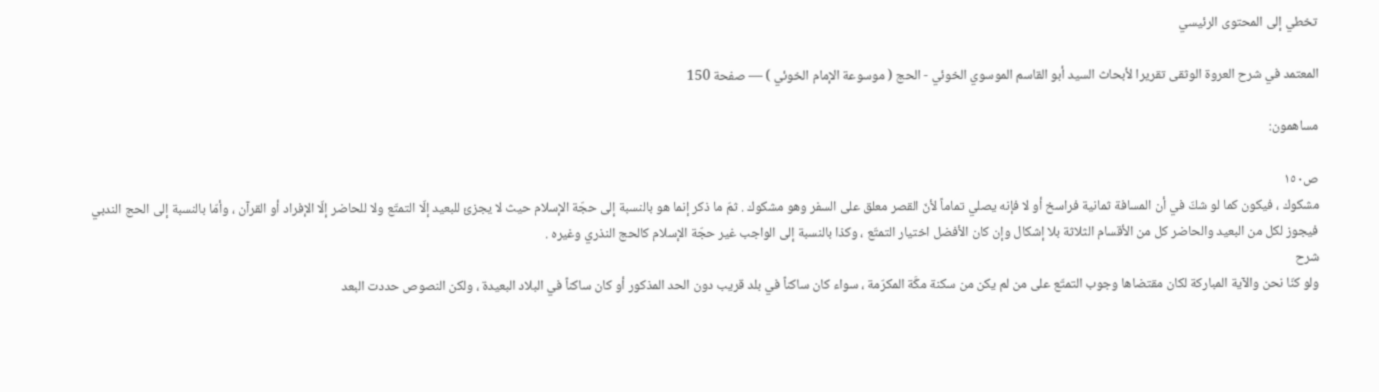تخطي إلى المحتوى الرئيسي

المعتمد في شرح العروة الوثقى تقريرا لأبحاث السيد أبو القاسم الموسوي الخوئي - الحج ( موسوعة الإمام الخوئي ) — صفحة 150

مساهمون:

ص١٥٠
مشكوك ، فيكون كما لو شكّ في أن المسافة ثمانية فراسخ أو لا فإنه يصلي تماماً لأنّ القصر معلق على السفر وهو مشكوك . ثمّ ما ذكر إنما هو بالنسبة إلى حجّة الإسلام حيث لا يجزئ للبعيد إلّا التمتّع ولا للحاضر إلّا الإفراد أو القرآن ، وأمّا بالنسبة إلى الحج الندبي فيجوز لكل من البعيد والحاضر كل من الأقسام الثلاثة بلا إشكال وإن كان الأفضل اختيار التمتّع ، وكذا بالنسبة إلى الواجب غير حجّة الإسلام كالحج النذري وغيره .
شرح
ولو كنّا نحن والآية المباركة لكان مقتضاها وجوب التمتّع على من لم يكن من سكنة مكَّة المكرّمة ، سواء كان ساكناً في بلد قريب دون الحد المذكور أو كان ساكناً في البلاد البعيدة ، ولكن النصوص حددت البعد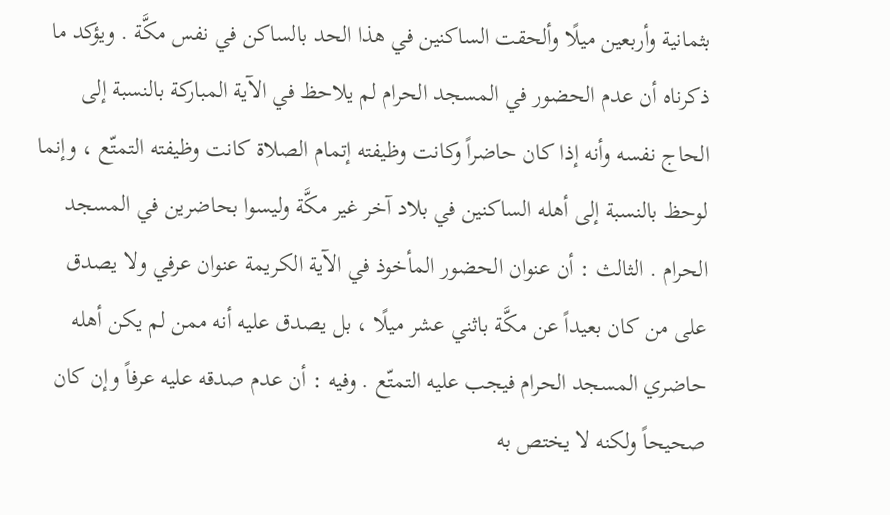بثمانية وأربعين ميلًا وألحقت الساكنين في هذا الحد بالساكن في نفس مكَّة . ويؤكد ما ذكرناه أن عدم الحضور في المسجد الحرام لم يلاحظ في الآية المباركة بالنسبة إلى الحاج نفسه وأنه إذا كان حاضراً وكانت وظيفته إتمام الصلاة كانت وظيفته التمتّع ، وإنما لوحظ بالنسبة إلى أهله الساكنين في بلاد آخر غير مكَّة وليسوا بحاضرين في المسجد الحرام . الثالث : أن عنوان الحضور المأخوذ في الآية الكريمة عنوان عرفي ولا يصدق على من كان بعيداً عن مكَّة باثني عشر ميلًا ، بل يصدق عليه أنه ممن لم يكن أهله حاضري المسجد الحرام فيجب عليه التمتّع . وفيه : أن عدم صدقه عليه عرفاً وإن كان صحيحاً ولكنه لا يختص به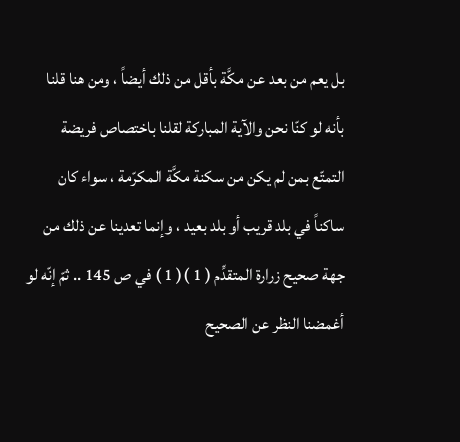بل يعم من بعد عن مكَّة بأقل من ذلك أيضاً ، ومن هنا قلنا بأنه لو كنّا نحن والآية المباركة لقلنا باختصاص فريضة التمتّع بمن لم يكن من سكنة مكَّة المكرّمة ، سواء كان ساكناً في بلد قريب أو بلد بعيد ، وإنما تعدينا عن ذلك من جهة صحيح زرارة المتقدِّم ( 1 )( 1 ) في ص 145 .. ثمّ إنّه لو أغمضنا النظر عن الصحيح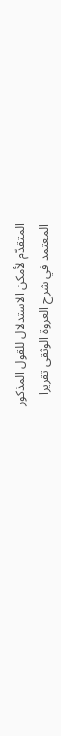المتقدّم لأمكن الاستدلال للقول المذكور
المعتمد في شرح العروة الوثقى تقريرا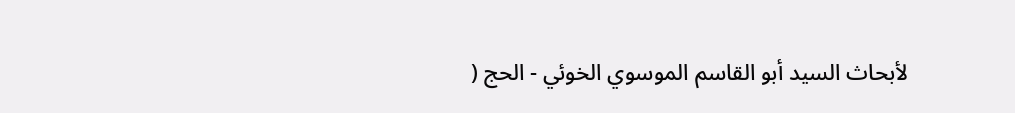لأبحاث السيد أبو القاسم الموسوي الخوئي - الحج (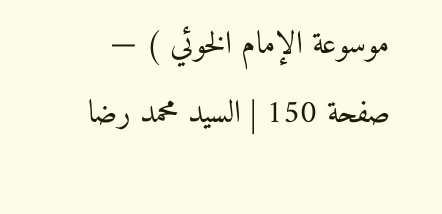موسوعة الإمام الخوئي ) — صفحة 150 | السيد محمد رضا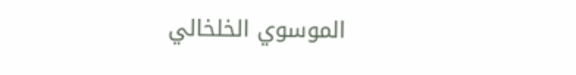الموسوي الخلخالي